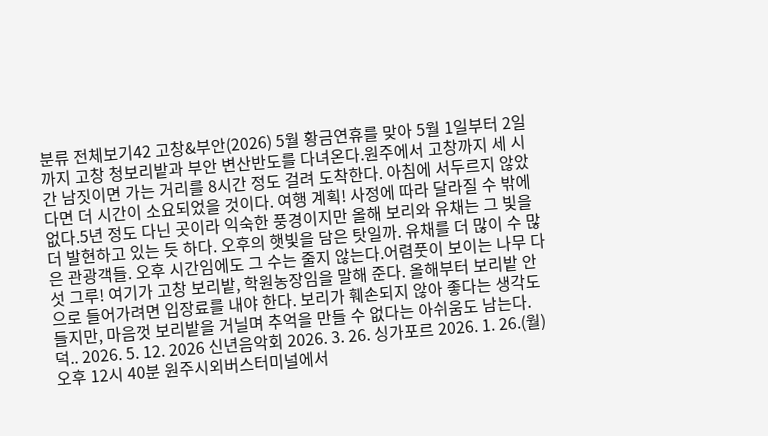분류 전체보기42 고창&부안(2026) 5월 황금연휴를 맞아 5월 1일부터 2일까지 고창 청보리밭과 부안 변산반도를 다녀온다.원주에서 고창까지 세 시간 남짓이면 가는 거리를 8시간 정도 걸려 도착한다. 아침에 서두르지 않았다면 더 시간이 소요되었을 것이다. 여행 계획! 사정에 따라 달라질 수 밖에 없다.5년 정도 다닌 곳이라 익숙한 풍경이지만 올해 보리와 유채는 그 빛을 더 발현하고 있는 듯 하다. 오후의 햇빛을 담은 탓일까. 유채를 더 많이 수 많은 관광객들. 오후 시간임에도 그 수는 줄지 않는다.어렴풋이 보이는 나무 다섯 그루! 여기가 고창 보리밭, 학원농장임을 말해 준다. 올해부터 보리밭 안으로 들어가려면 입장료를 내야 한다. 보리가 훼손되지 않아 좋다는 생각도 들지만, 마음껏 보리밭을 거닐며 추억을 만들 수 없다는 아쉬움도 남는다. 덕.. 2026. 5. 12. 2026 신년음악회 2026. 3. 26. 싱가포르 2026. 1. 26.(월) 오후 12시 40분 원주시외버스터미널에서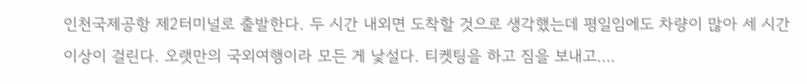인천국제공항 제2터미널로 출발한다. 두 시간 내외면 도착할 것으로 생각했는데 평일임에도 차량이 많아 세 시간 이상이 걸린다. 오랫만의 국외여행이라 모든 게 낯설다. 티켓팅을 하고 짐을 보내고….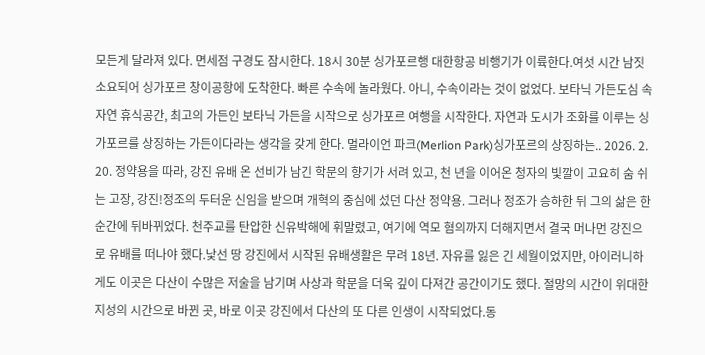모든게 달라져 있다. 면세점 구경도 잠시한다. 18시 30분 싱가포르행 대한항공 비행기가 이륙한다.여섯 시간 남짓 소요되어 싱가포르 창이공항에 도착한다. 빠른 수속에 놀라웠다. 아니, 수속이라는 것이 없었다. 보타닉 가든도심 속 자연 휴식공간, 최고의 가든인 보타닉 가든을 시작으로 싱가포르 여행을 시작한다. 자연과 도시가 조화를 이루는 싱가포르를 상징하는 가든이다라는 생각을 갖게 한다. 멀라이언 파크(Merlion Park)싱가포르의 상징하는.. 2026. 2. 20. 정약용을 따라, 강진 유배 온 선비가 남긴 학문의 향기가 서려 있고, 천 년을 이어온 청자의 빛깔이 고요히 숨 쉬는 고장, 강진!정조의 두터운 신임을 받으며 개혁의 중심에 섰던 다산 정약용. 그러나 정조가 승하한 뒤 그의 삶은 한순간에 뒤바뀌었다. 천주교를 탄압한 신유박해에 휘말렸고, 여기에 역모 혐의까지 더해지면서 결국 머나먼 강진으로 유배를 떠나야 했다.낯선 땅 강진에서 시작된 유배생활은 무려 18년. 자유를 잃은 긴 세월이었지만, 아이러니하게도 이곳은 다산이 수많은 저술을 남기며 사상과 학문을 더욱 깊이 다져간 공간이기도 했다. 절망의 시간이 위대한 지성의 시간으로 바뀐 곳, 바로 이곳 강진에서 다산의 또 다른 인생이 시작되었다.동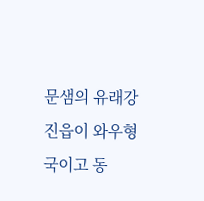문샘의 유래강진읍이 와우형국이고 동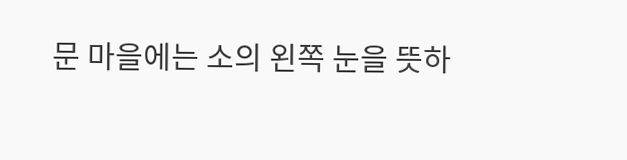문 마을에는 소의 왼쪽 눈을 뜻하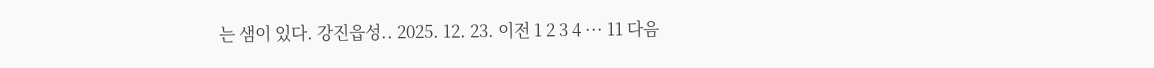는 샘이 있다. 강진읍성.. 2025. 12. 23. 이전 1 2 3 4 ··· 11 다음